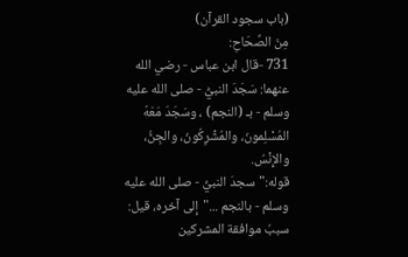(باب سجود القرآن)
مِنَ الصِّحَاحِ:
731 -قال ابن عباس - رضي الله عنهما: سَجَدَ النبيُّ - صلى الله عليه وسلم - بـ (النجم) ، وسَجَدَ مَعَهُ المُسْلِمونَ، والمُشْرِكُونَ، والجِنُّ، والإِنْسُ.
قوله:"سجدَ النبيُّ - صلى الله عليه وسلم - بالنجم ..."إلى آخره، قيل: سببُ موافقة المشركين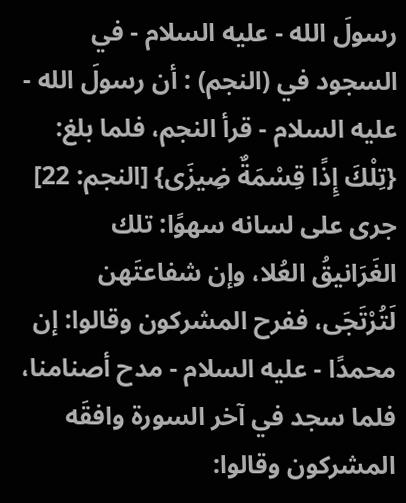رسولَ الله - عليه السلام - في السجود في (النجم) : أن رسولَ الله - عليه السلام - قرأ النجم، فلما بلغ: {تِلْكَ إِذًا قِسْمَةٌ ضِيزَى} [النجم: 22] جرى على لسانه سهوًا: تلك الغَرَانيقُ العُلا، وإن شفاعتَهن لَتُرْتَجَى، ففرح المشركون وقالوا: إن محمدًا - عليه السلام - مدح أصنامنا، فلما سجد في آخر السورة وافقَه المشركون وقالوا: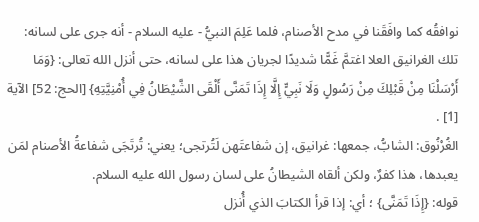نوافقُه كما وافَقَنا في مدح الأصنام، فلما عَلِمَ النبيُّ - عليه السلام - أنه جرى على لسانه: تلك الغرانيق العلا اغتمَّ غَمًّا شديدًا لجريان هذا على لسانه، حتى أنزل الله تعالى: {وَمَا أَرْسَلْنَا مِنْ قَبْلِكَ مِنْ رَسُولٍ وَلَا نَبِيٍّ إِلَّا إِذَا تَمَنَّى أَلْقَى الشَّيْطَانُ فِي أُمْنِيَّتِهِ} [الحج: 52] الآية [1] .
الغُرْنُوق: الشابُّ، جمعها: غرانيق، إن شفاعتَهن لَتُرتجى؛ يعني: تُرتَجَى شفاعةُ الأصنام لمَن يعبدها، هذا كفرٌ، ولكن ألقاه الشيطانُ على لسان رسول الله عليه السلام.
قوله: {إِذَا تَمَنَّى} ؛ أي: إذا قرأ الكتابَ الذي أُنزل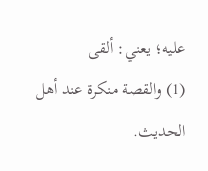عليه؛ يعني: ألقى
(1) والقصة منكرة عند أهل الحديث.